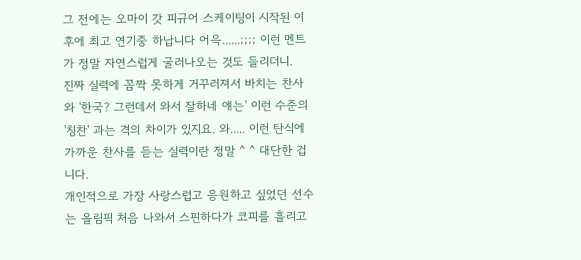그 전에는 오마이 갓 피규어 스케이팅이 시작된 이후에 최고 연기중 하납니다 어윽......;;;; 이런 멘트가 정말 자연스럽게 굴러나오는 것도 들리더니.
진짜 실력에 꼼짝 못하게 거꾸러져서 바치는 찬사와 '한국? 그런데서 와서 잘하네 얘는' 이런 수준의 '칭찬' 과는 격의 차이가 있지요. 와..... 이런 탄식에 가까운 찬사를 듣는 실력이란 정말 ^ ^ 대단한 겁니다.
개인적으로 가장 사랑스럽고 응원하고 싶었던 선수는 올림픽 처음 나와서 스핀하다가 코피를 흘리고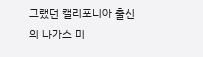그랬던 캘리포니아 출신의 나가스 미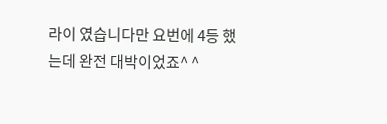라이 였습니다만 요번에 4등 했는데 완전 대박이었죠^ ^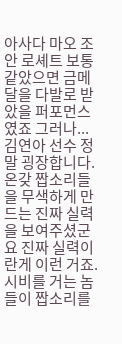아사다 마오 조안 로셰트 보통 같았으면 금메달을 다발로 받았을 퍼포먼스였죠 그러나... 김연아 선수 정말 굉장합니다.
온갖 짭소리들을 무색하게 만드는 진짜 실력을 보여주셨군요 진짜 실력이란게 이런 거죠. 시비를 거는 놈들이 짭소리를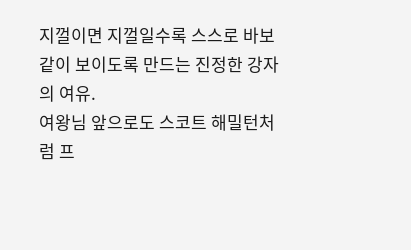지껄이면 지껄일수록 스스로 바보같이 보이도록 만드는 진정한 강자의 여유.
여왕님 앞으로도 스코트 해밀턴처럼 프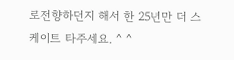로전향하던지 해서 한 25년만 더 스케이트 타주세요. ^ ^